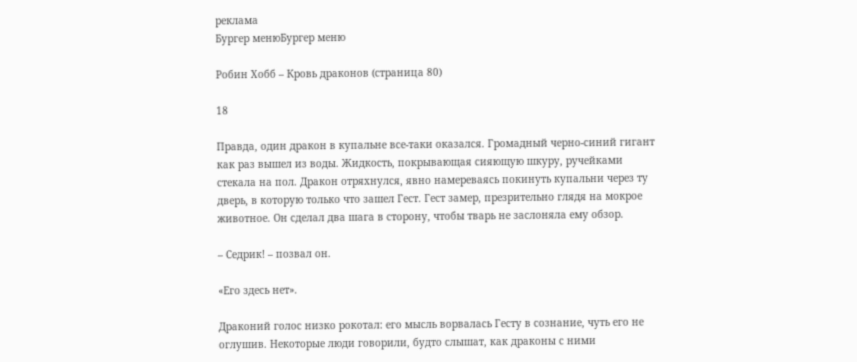реклама
Бургер менюБургер меню

Робин Хобб – Кровь драконов (страница 80)

18

Правда, один дракон в купальне все-таки оказался. Громадный черно-синий гигант как раз вышел из воды. Жидкость, покрывающая сияющую шкуру, ручейками стекала на пол. Дракон отряхнулся, явно намереваясь покинуть купальни через ту дверь, в которую только что зашел Гест. Гест замер, презрительно глядя на мокрое животное. Он сделал два шага в сторону, чтобы тварь не заслоняла ему обзор.

– Седрик! – позвал он.

«Его здесь нет».

Драконий голос низко рокотал: его мысль ворвалась Гесту в сознание, чуть его не оглушив. Некоторые люди говорили, будто слышат, как драконы с ними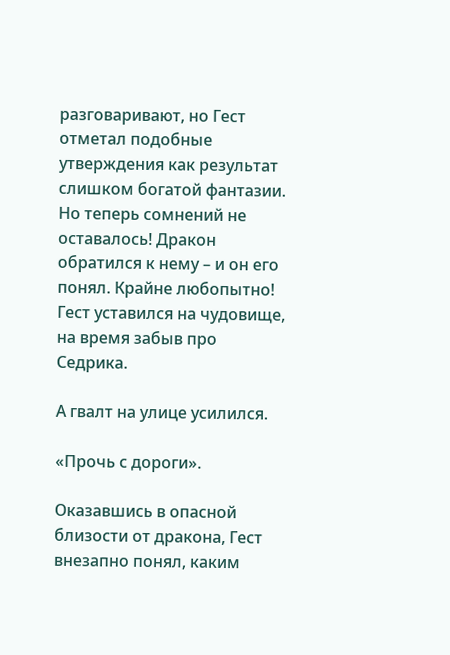разговаривают, но Гест отметал подобные утверждения как результат слишком богатой фантазии. Но теперь сомнений не оставалось! Дракон обратился к нему – и он его понял. Крайне любопытно! Гест уставился на чудовище, на время забыв про Седрика.

А гвалт на улице усилился.

«Прочь с дороги».

Оказавшись в опасной близости от дракона, Гест внезапно понял, каким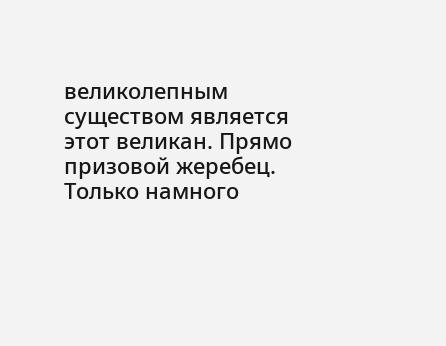великолепным существом является этот великан. Прямо призовой жеребец. Только намного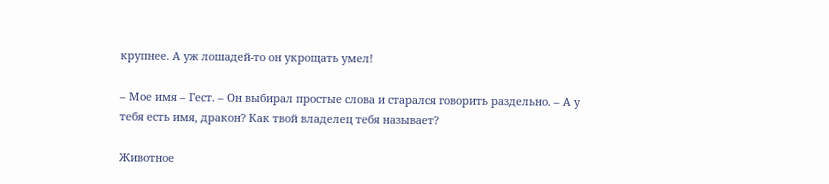крупнее. А уж лошадей-то он укрощать умел!

– Мое имя – Гест. – Он выбирал простые слова и старался говорить раздельно. – А у тебя есть имя, дракон? Как твой владелец тебя называет?

Животное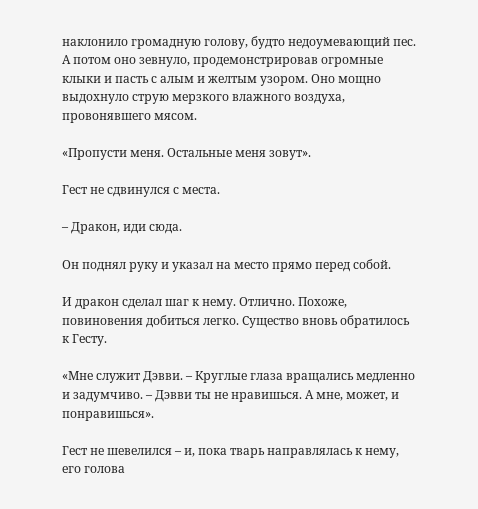наклонило громадную голову, будто недоумевающий пес. А потом оно зевнуло, продемонстрировав огромные клыки и пасть с алым и желтым узором. Оно мощно выдохнуло струю мерзкого влажного воздуха, провонявшего мясом.

«Пропусти меня. Остальные меня зовут».

Гест не сдвинулся с места.

– Дракон, иди сюда.

Он поднял руку и указал на место прямо перед собой.

И дракон сделал шаг к нему. Отлично. Похоже, повиновения добиться легко. Существо вновь обратилось к Гесту.

«Мне служит Дэвви. – Круглые глаза вращались медленно и задумчиво. – Дэвви ты не нравишься. А мне, может, и понравишься».

Гест не шевелился – и, пока тварь направлялась к нему, его голова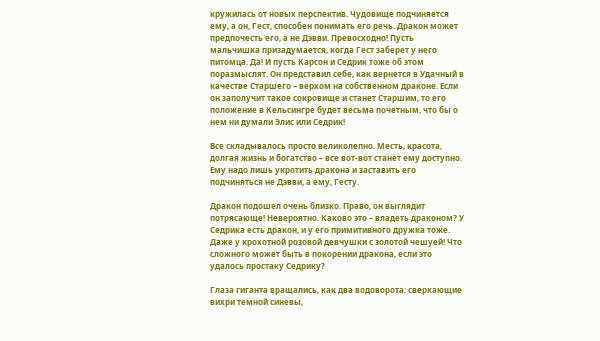кружилась от новых перспектив. Чудовище подчиняется ему, а он, Гест, способен понимать его речь. Дракон может предпочесть его, а не Дэвви. Превосходно! Пусть мальчишка призадумается, когда Гест заберет у него питомца. Да! И пусть Карсон и Седрик тоже об этом поразмыслят. Он представил себе, как вернется в Удачный в качестве Старшего – верхом на собственном драконе. Если он заполучит такое сокровище и станет Старшим, то его положение в Кельсингре будет весьма почетным, что бы о нем ни думали Элис или Седрик!

Все складывалось просто великолепно. Месть, красота, долгая жизнь и богатство – все вот-вот станет ему доступно. Ему надо лишь укротить дракона и заставить его подчиняться не Дэвви, а ему, Гесту.

Дракон подошел очень близко. Право, он выглядит потрясающе! Невероятно. Каково это – владеть драконом? У Седрика есть дракон, и у его примитивного дружка тоже. Даже у крохотной розовой девчушки с золотой чешуей! Что сложного может быть в покорении дракона, если это удалось простаку Седрику?

Глаза гиганта вращались, как два водоворота: сверкающие вихри темной синевы,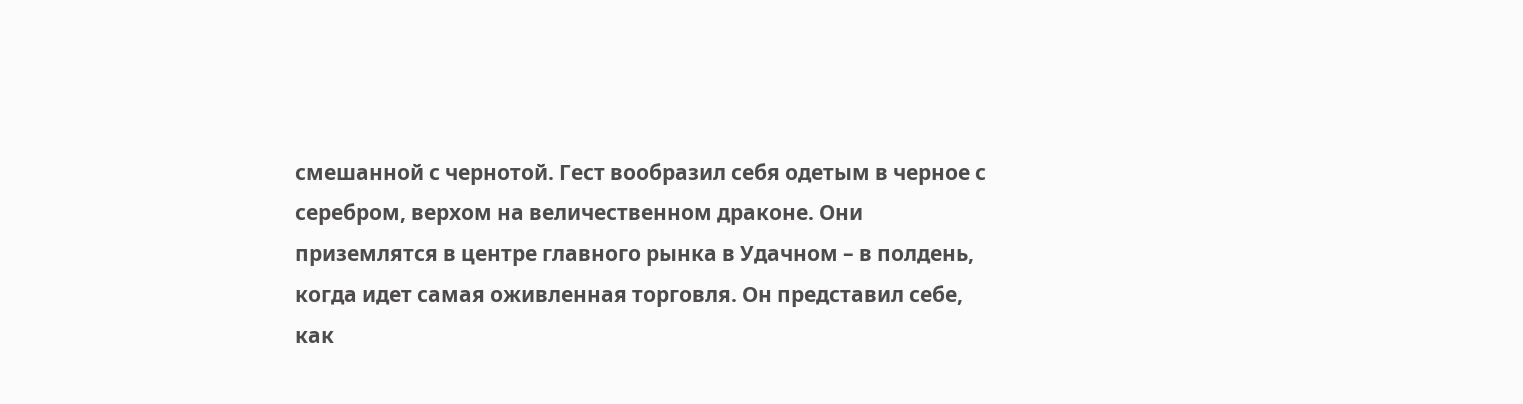смешанной с чернотой. Гест вообразил себя одетым в черное с серебром, верхом на величественном драконе. Они приземлятся в центре главного рынка в Удачном – в полдень, когда идет самая оживленная торговля. Он представил себе, как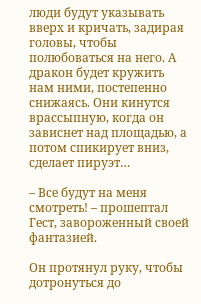люди будут указывать вверх и кричать, задирая головы, чтобы полюбоваться на него. А дракон будет кружить нам ними, постепенно снижаясь. Они кинутся врассыпную, когда он зависнет над площадью, а потом спикирует вниз, сделает пируэт…

– Все будут на меня смотреть! – прошептал Гест, завороженный своей фантазией.

Он протянул руку, чтобы дотронуться до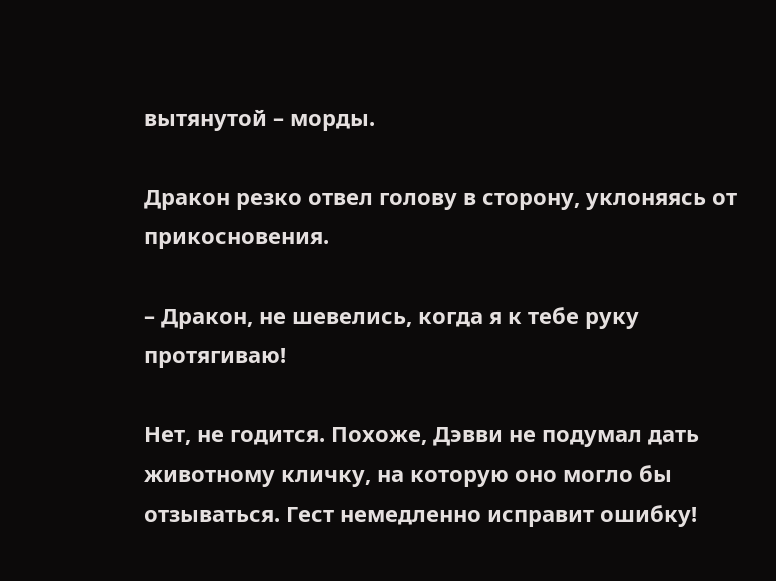вытянутой – морды.

Дракон резко отвел голову в сторону, уклоняясь от прикосновения.

– Дракон, не шевелись, когда я к тебе руку протягиваю!

Нет, не годится. Похоже, Дэвви не подумал дать животному кличку, на которую оно могло бы отзываться. Гест немедленно исправит ошибку!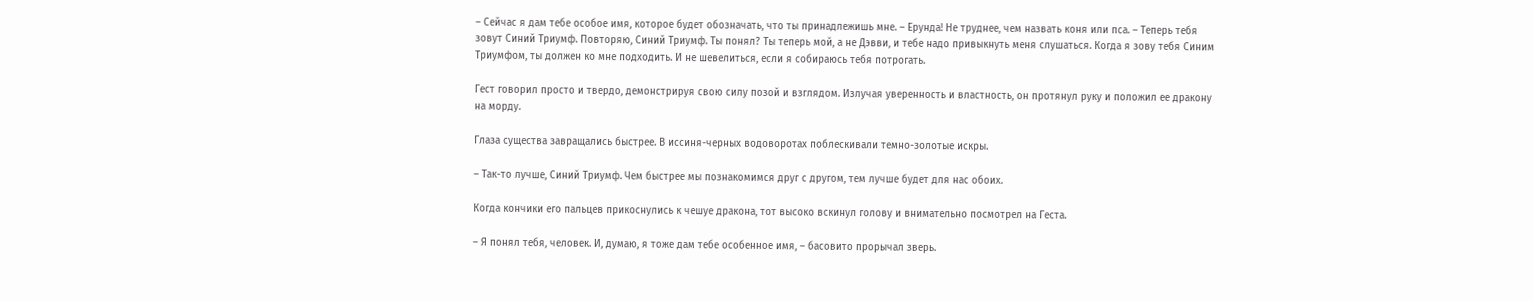– Сейчас я дам тебе особое имя, которое будет обозначать, что ты принадлежишь мне. – Ерунда! Не труднее, чем назвать коня или пса. – Теперь тебя зовут Синий Триумф. Повторяю, Синий Триумф. Ты понял? Ты теперь мой, а не Дэвви, и тебе надо привыкнуть меня слушаться. Когда я зову тебя Синим Триумфом, ты должен ко мне подходить. И не шевелиться, если я собираюсь тебя потрогать.

Гест говорил просто и твердо, демонстрируя свою силу позой и взглядом. Излучая уверенность и властность, он протянул руку и положил ее дракону на морду.

Глаза существа завращались быстрее. В иссиня-черных водоворотах поблескивали темно-золотые искры.

– Так-то лучше, Синий Триумф. Чем быстрее мы познакомимся друг с другом, тем лучше будет для нас обоих.

Когда кончики его пальцев прикоснулись к чешуе дракона, тот высоко вскинул голову и внимательно посмотрел на Геста.

– Я понял тебя, человек. И, думаю, я тоже дам тебе особенное имя, – басовито прорычал зверь.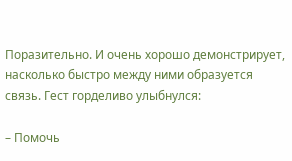Поразительно. И очень хорошо демонстрирует, насколько быстро между ними образуется связь. Гест горделиво улыбнулся:

– Помочь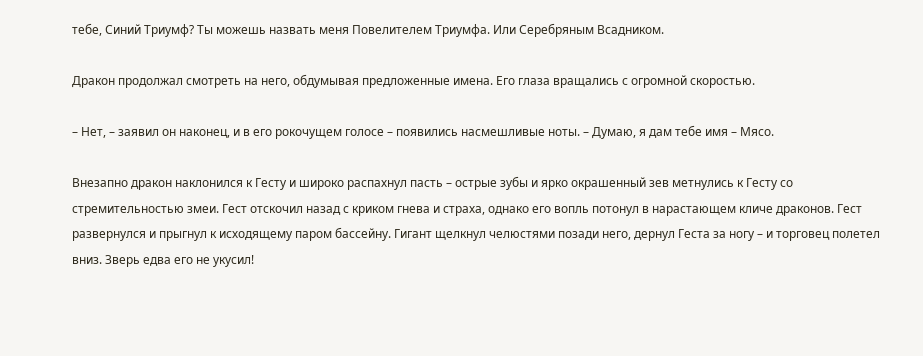тебе, Синий Триумф? Ты можешь назвать меня Повелителем Триумфа. Или Серебряным Всадником.

Дракон продолжал смотреть на него, обдумывая предложенные имена. Его глаза вращались с огромной скоростью.

– Нет, – заявил он наконец, и в его рокочущем голосе – появились насмешливые ноты. – Думаю, я дам тебе имя – Мясо.

Внезапно дракон наклонился к Гесту и широко распахнул пасть – острые зубы и ярко окрашенный зев метнулись к Гесту со стремительностью змеи. Гест отскочил назад с криком гнева и страха, однако его вопль потонул в нарастающем кличе драконов. Гест развернулся и прыгнул к исходящему паром бассейну. Гигант щелкнул челюстями позади него, дернул Геста за ногу – и торговец полетел вниз. Зверь едва его не укусил!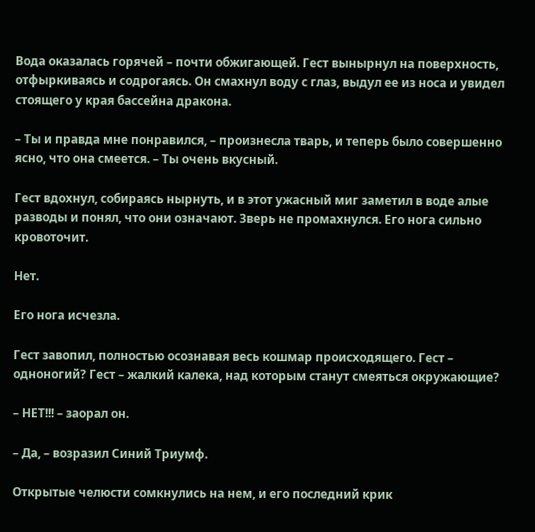Вода оказалась горячей – почти обжигающей. Гест вынырнул на поверхность, отфыркиваясь и содрогаясь. Он смахнул воду с глаз, выдул ее из носа и увидел стоящего у края бассейна дракона.

– Ты и правда мне понравился, – произнесла тварь, и теперь было совершенно ясно, что она смеется. – Ты очень вкусный.

Гест вдохнул, собираясь нырнуть, и в этот ужасный миг заметил в воде алые разводы и понял, что они означают. Зверь не промахнулся. Его нога сильно кровоточит.

Нет.

Его нога исчезла.

Гест завопил, полностью осознавая весь кошмар происходящего. Гест – одноногий? Гест – жалкий калека, над которым станут смеяться окружающие?

– НЕТ!!! – заорал он.

– Да, – возразил Синий Триумф.

Открытые челюсти сомкнулись на нем, и его последний крик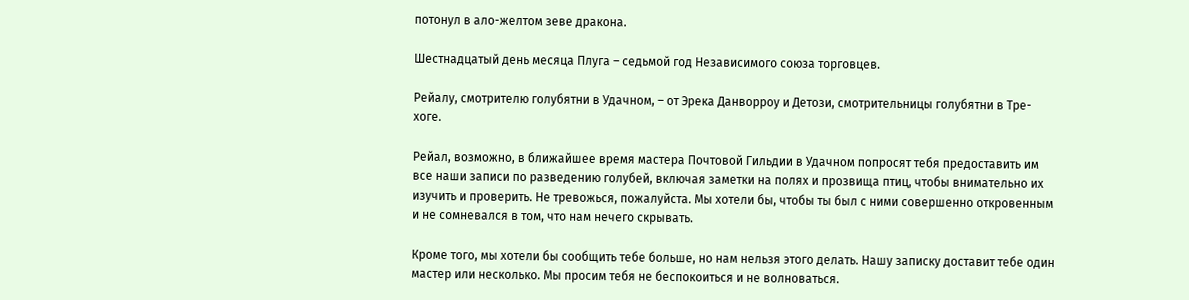потонул в ало-желтом зеве дракона.

Шестнадцатый день месяца Плуга – седьмой год Независимого союза торговцев.

Рейалу, смотрителю голубятни в Удачном, – от Эрека Данворроу и Детози, смотрительницы голубятни в Тре-хоге.

Рейал, возможно, в ближайшее время мастера Почтовой Гильдии в Удачном попросят тебя предоставить им все наши записи по разведению голубей, включая заметки на полях и прозвища птиц, чтобы внимательно их изучить и проверить. Не тревожься, пожалуйста. Мы хотели бы, чтобы ты был с ними совершенно откровенным и не сомневался в том, что нам нечего скрывать.

Кроме того, мы хотели бы сообщить тебе больше, но нам нельзя этого делать. Нашу записку доставит тебе один мастер или несколько. Мы просим тебя не беспокоиться и не волноваться.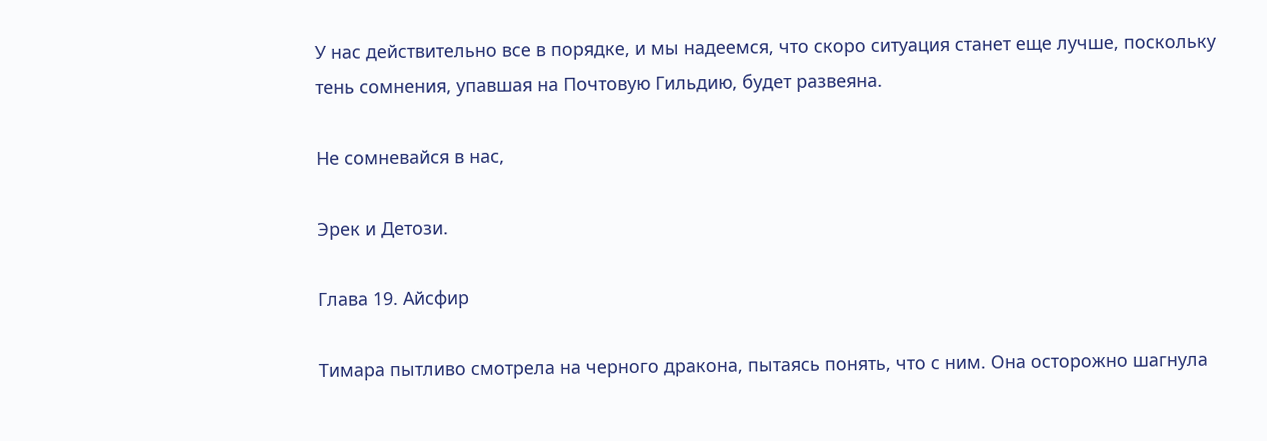У нас действительно все в порядке, и мы надеемся, что скоро ситуация станет еще лучше, поскольку тень сомнения, упавшая на Почтовую Гильдию, будет развеяна.

Не сомневайся в нас,

Эрек и Детози.

Глава 19. Айсфир

Тимара пытливо смотрела на черного дракона, пытаясь понять, что с ним. Она осторожно шагнула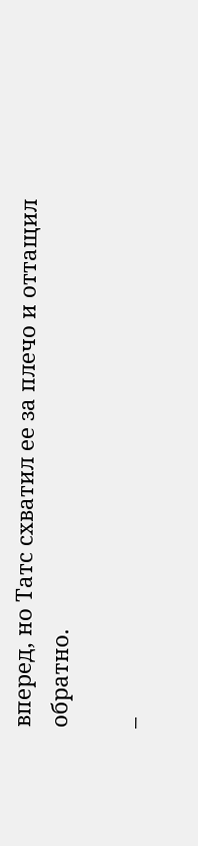вперед, но Татс схватил ее за плечо и оттащил обратно.

–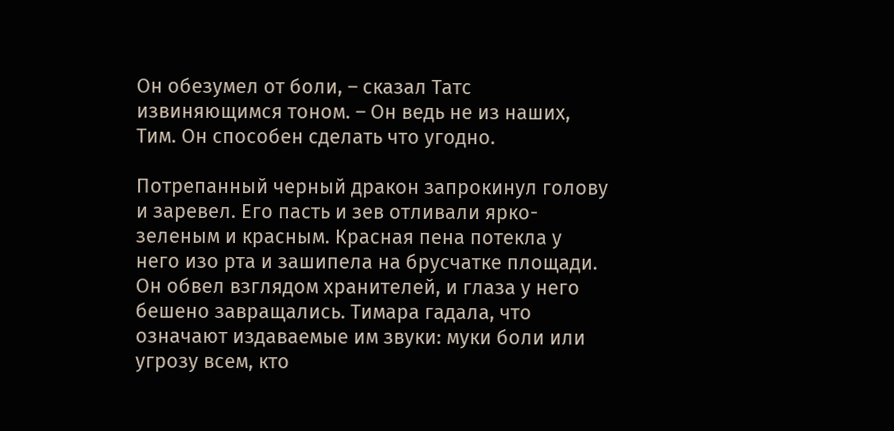Он обезумел от боли, – сказал Татс извиняющимся тоном. – Он ведь не из наших, Тим. Он способен сделать что угодно.

Потрепанный черный дракон запрокинул голову и заревел. Его пасть и зев отливали ярко-зеленым и красным. Красная пена потекла у него изо рта и зашипела на брусчатке площади. Он обвел взглядом хранителей, и глаза у него бешено завращались. Тимара гадала, что означают издаваемые им звуки: муки боли или угрозу всем, кто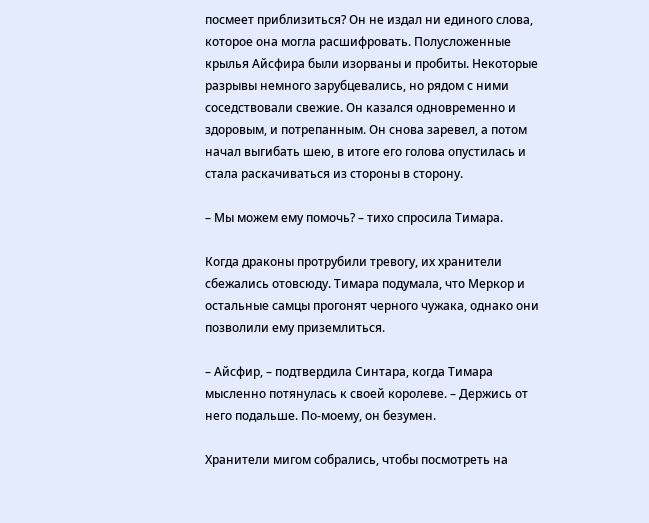посмеет приблизиться? Он не издал ни единого слова, которое она могла расшифровать. Полусложенные крылья Айсфира были изорваны и пробиты. Некоторые разрывы немного зарубцевались, но рядом с ними соседствовали свежие. Он казался одновременно и здоровым, и потрепанным. Он снова заревел, а потом начал выгибать шею, в итоге его голова опустилась и стала раскачиваться из стороны в сторону.

– Мы можем ему помочь? – тихо спросила Тимара.

Когда драконы протрубили тревогу, их хранители сбежались отовсюду. Тимара подумала, что Меркор и остальные самцы прогонят черного чужака, однако они позволили ему приземлиться.

– Айсфир, – подтвердила Синтара, когда Тимара мысленно потянулась к своей королеве. – Держись от него подальше. По-моему, он безумен.

Хранители мигом собрались, чтобы посмотреть на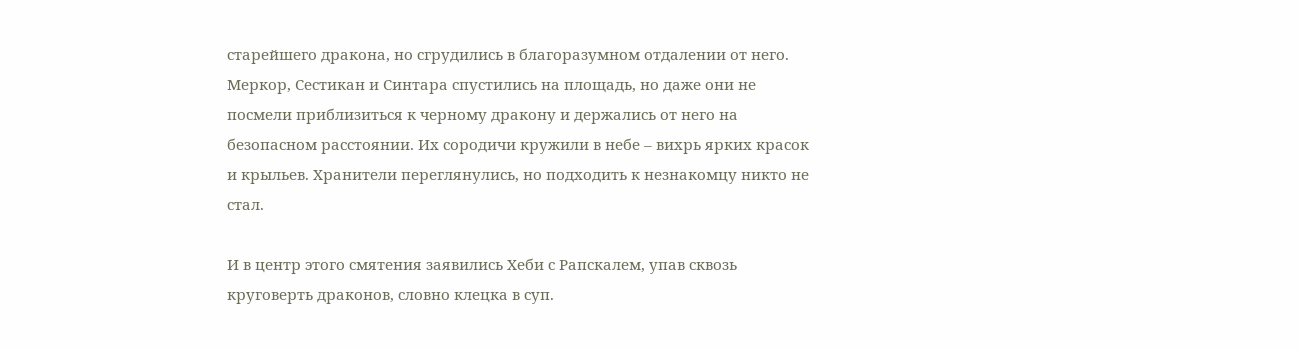старейшего дракона, но сгрудились в благоразумном отдалении от него. Меркор, Сестикан и Синтара спустились на площадь, но даже они не посмели приблизиться к черному дракону и держались от него на безопасном расстоянии. Их сородичи кружили в небе – вихрь ярких красок и крыльев. Хранители переглянулись, но подходить к незнакомцу никто не стал.

И в центр этого смятения заявились Хеби с Рапскалем, упав сквозь круговерть драконов, словно клецка в суп.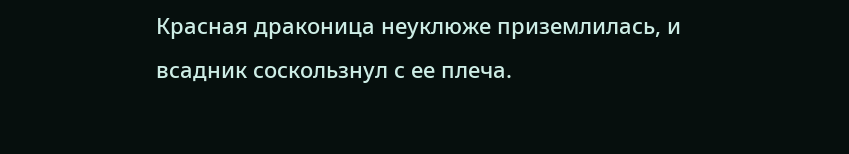Красная драконица неуклюже приземлилась, и всадник соскользнул с ее плеча.